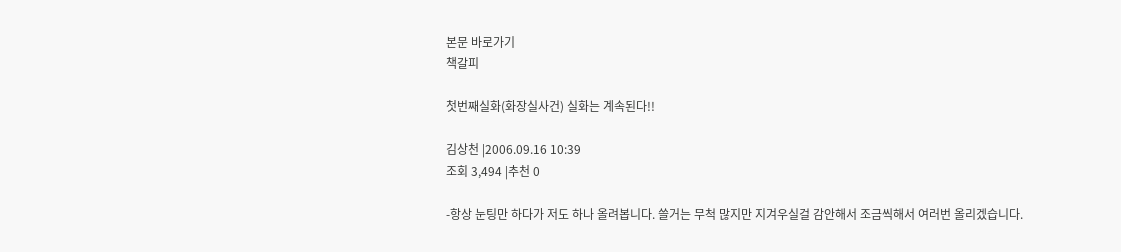본문 바로가기
책갈피

첫번째실화(화장실사건) 실화는 계속된다!!

김상천 |2006.09.16 10:39
조회 3,494 |추천 0

-항상 눈팅만 하다가 저도 하나 올려봅니다. 쓸거는 무척 많지만 지겨우실걸 감안해서 조금씩해서 여러번 올리겠습니다.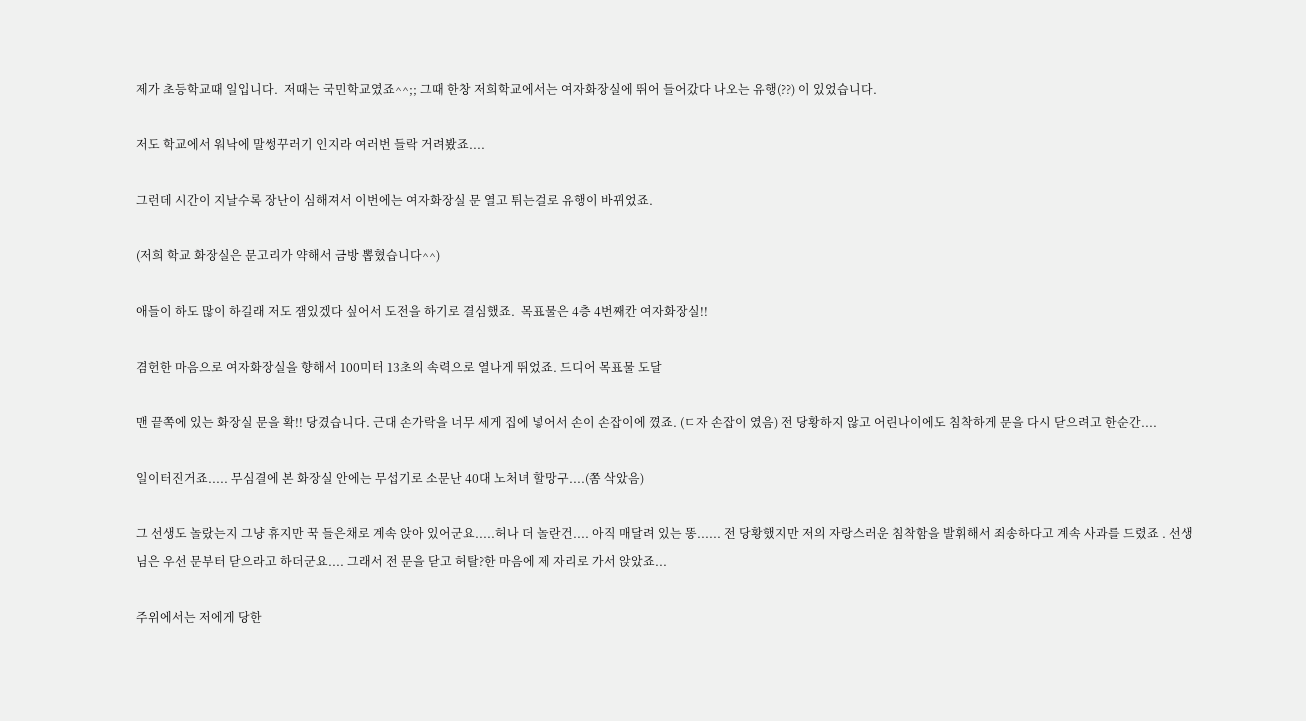제가 초등학교때 일입니다.  저때는 국민학교였죠^^;; 그때 한창 저희학교에서는 여자화장실에 뛰어 들어갔다 나오는 유행(??) 이 있었습니다.

저도 학교에서 워낙에 말썽꾸러기 인지라 여러번 들락 거려봤죠....

그런데 시간이 지날수록 장난이 심해져서 이번에는 여자화장실 문 열고 튀는걸로 유행이 바뀌었죠.

(저희 학교 화장실은 문고리가 약해서 금방 뽑혔습니다^^)

애들이 하도 많이 하길래 저도 잼있겠다 싶어서 도전을 하기로 결심했죠.  목표물은 4층 4번째칸 여자화장실!!

겸헌한 마음으로 여자화장실을 향해서 100미터 13초의 속력으로 열나게 뛰었죠. 드디어 목표물 도달

맨 끝쪽에 있는 화장실 문을 확!! 당겼습니다. 근대 손가락을 너무 세게 집에 넣어서 손이 손잡이에 꼈죠. (ㄷ자 손잡이 였음) 전 당황하지 않고 어린나이에도 침착하게 문을 다시 닫으려고 한순간....

일이터진거죠..... 무심결에 본 화장실 안에는 무섭기로 소문난 40대 노처녀 할망구....(쫌 삭았음)

그 선생도 놀랐는지 그냥 휴지만 꾹 들은채로 계속 앉아 있어군요.....허나 더 놀란건.... 아직 매달려 있는 똥...... 전 당황했지만 저의 자랑스러운 침착함을 발휘해서 죄송하다고 계속 사과를 드렸죠 . 선생님은 우선 문부터 닫으라고 하더군요.... 그래서 전 문을 닫고 허탈?한 마음에 제 자리로 가서 앉았죠...

주위에서는 저에게 당한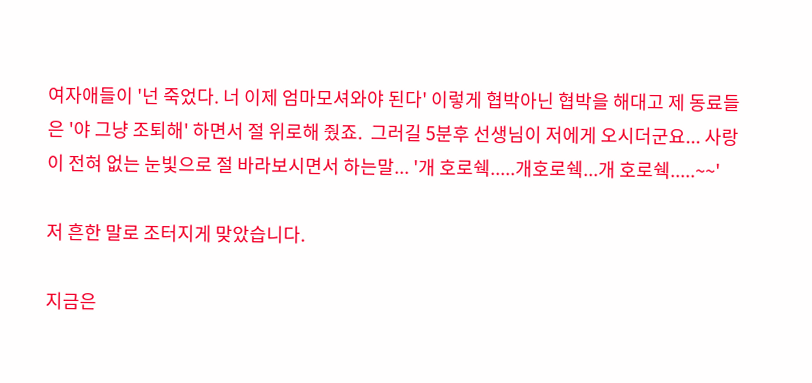여자애들이 '넌 죽었다. 너 이제 엄마모셔와야 된다' 이렇게 협박아닌 협박을 해대고 제 동료들은 '야 그냥 조퇴해' 하면서 절 위로해 줬죠.  그러길 5분후 선생님이 저에게 오시더군요... 사랑이 전혀 없는 눈빛으로 절 바라보시면서 하는말... '개 호로쉑.....개호로쉑...개 호로쉑.....~~'

저 흔한 말로 조터지게 맞았습니다.

지금은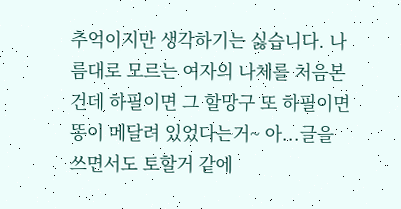추억이지만 생각하기는 싫습니다. 나름대로 모르는 여자의 나체를 처음본건데 하필이면 그 할망구 또 하필이면 똥이 메달려 있었다는거~ 아...글을 쓰면서도 토할거 같에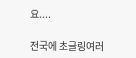요....

전국에 초글링여러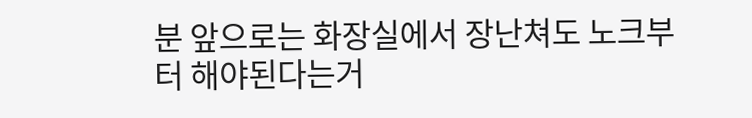분 앞으로는 화장실에서 장난쳐도 노크부터 해야된다는거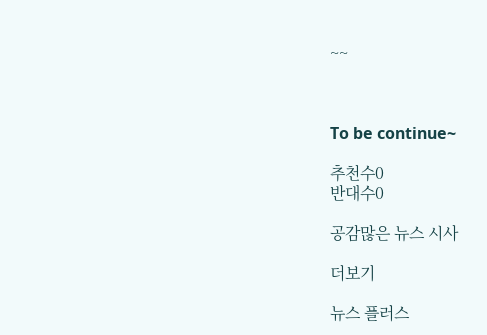~~



To be continue~

추천수0
반대수0

공감많은 뉴스 시사

더보기

뉴스 플러스